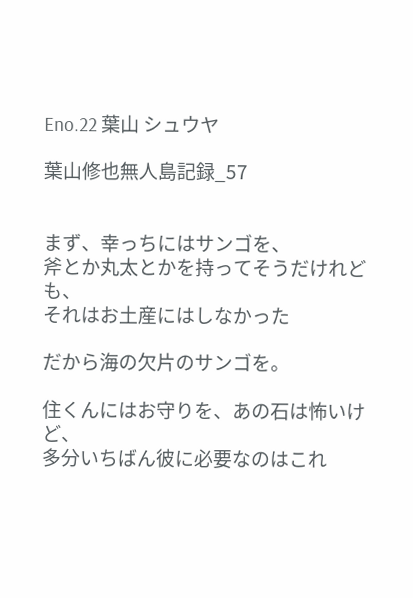Eno.22 葉山 シュウヤ

葉山修也無人島記録_57


まず、幸っちにはサンゴを、
斧とか丸太とかを持ってそうだけれども、
それはお土産にはしなかった

だから海の欠片のサンゴを。

住くんにはお守りを、あの石は怖いけど、
多分いちばん彼に必要なのはこれ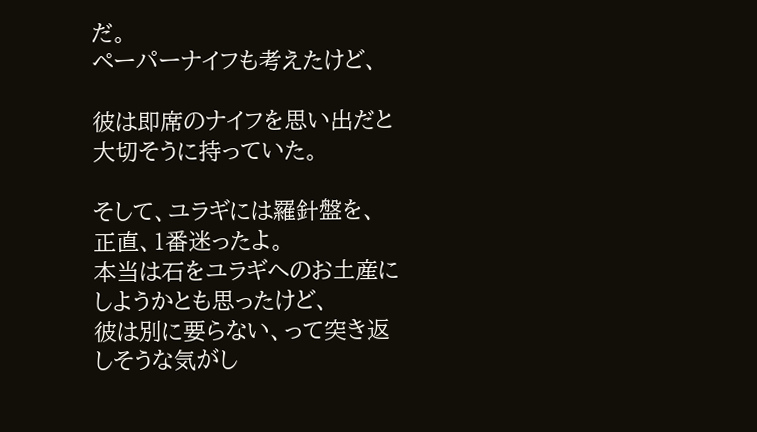だ。
ペーパーナイフも考えたけど、

彼は即席のナイフを思い出だと大切そうに持っていた。

そして、ユラギには羅針盤を、正直、1番迷ったよ。
本当は石をユラギへのお土産にしようかとも思ったけど、
彼は別に要らない、って突き返しそうな気がし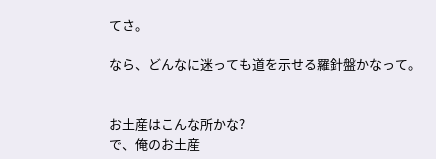てさ。

なら、どんなに迷っても道を示せる羅針盤かなって。


お土産はこんな所かな?
で、俺のお土産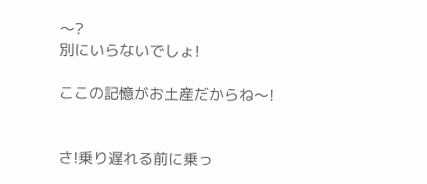〜?
別にいらないでしょ!

ここの記憶がお土産だからね〜!


さ!乗り遅れる前に乗っ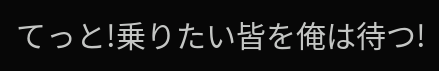てっと!乗りたい皆を俺は待つ!